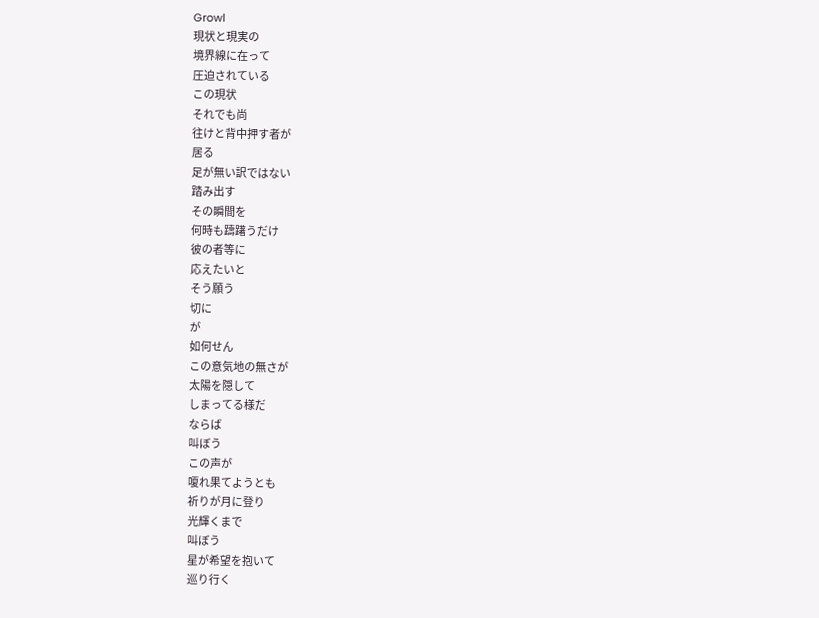Growl
現状と現実の
境界線に在って
圧迫されている
この現状
それでも尚
往けと背中押す者が
居る
足が無い訳ではない
踏み出す
その瞬間を
何時も躊躇うだけ
彼の者等に
応えたいと
そう願う
切に
が
如何せん
この意気地の無さが
太陽を隠して
しまってる様だ
ならば
叫ぼう
この声が
嗄れ果てようとも
祈りが月に登り
光輝くまで
叫ぼう
星が希望を抱いて
巡り行く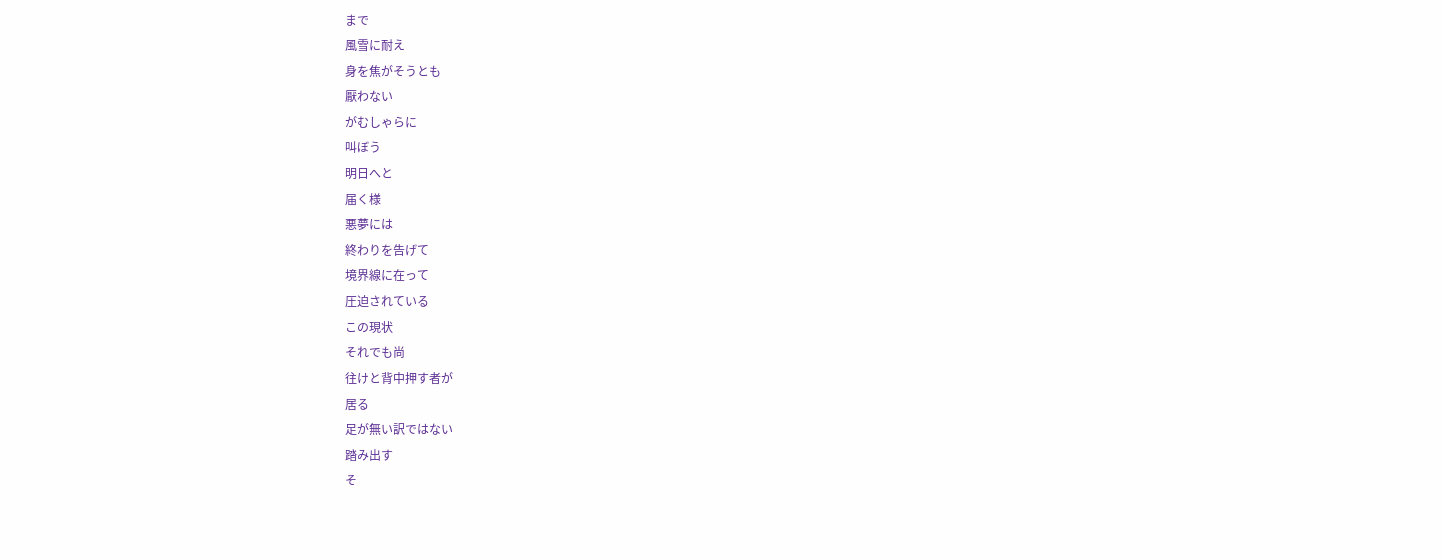まで
風雪に耐え
身を焦がそうとも
厭わない
がむしゃらに
叫ぼう
明日へと
届く様
悪夢には
終わりを告げて
境界線に在って
圧迫されている
この現状
それでも尚
往けと背中押す者が
居る
足が無い訳ではない
踏み出す
そ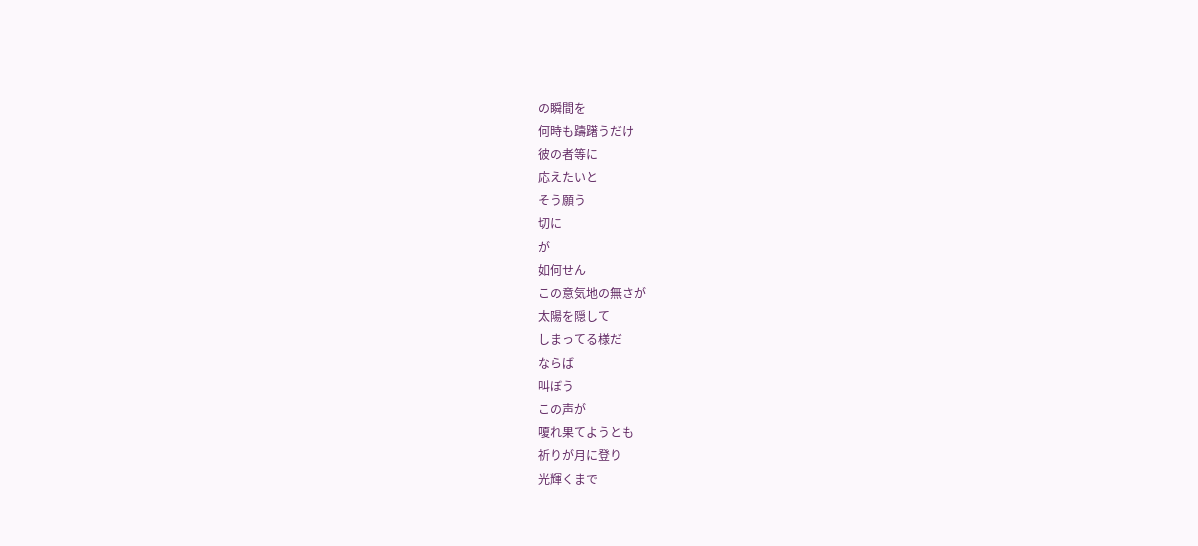の瞬間を
何時も躊躇うだけ
彼の者等に
応えたいと
そう願う
切に
が
如何せん
この意気地の無さが
太陽を隠して
しまってる様だ
ならば
叫ぼう
この声が
嗄れ果てようとも
祈りが月に登り
光輝くまで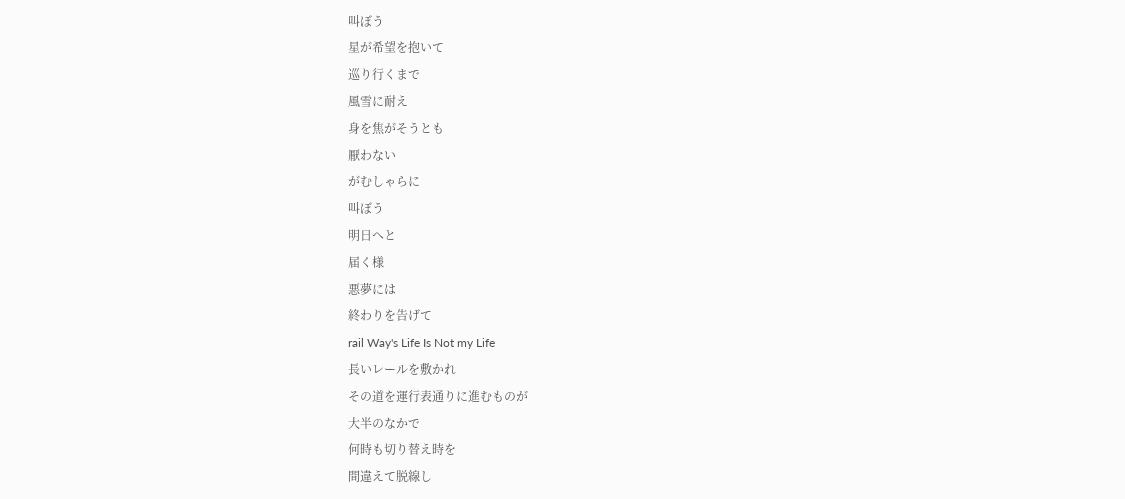叫ぼう
星が希望を抱いて
巡り行くまで
風雪に耐え
身を焦がそうとも
厭わない
がむしゃらに
叫ぼう
明日へと
届く様
悪夢には
終わりを告げて
rail Way's Life Is Not my Life
長いレールを敷かれ
その道を運行表通りに進むものが
大半のなかで
何時も切り替え時を
間違えて脱線し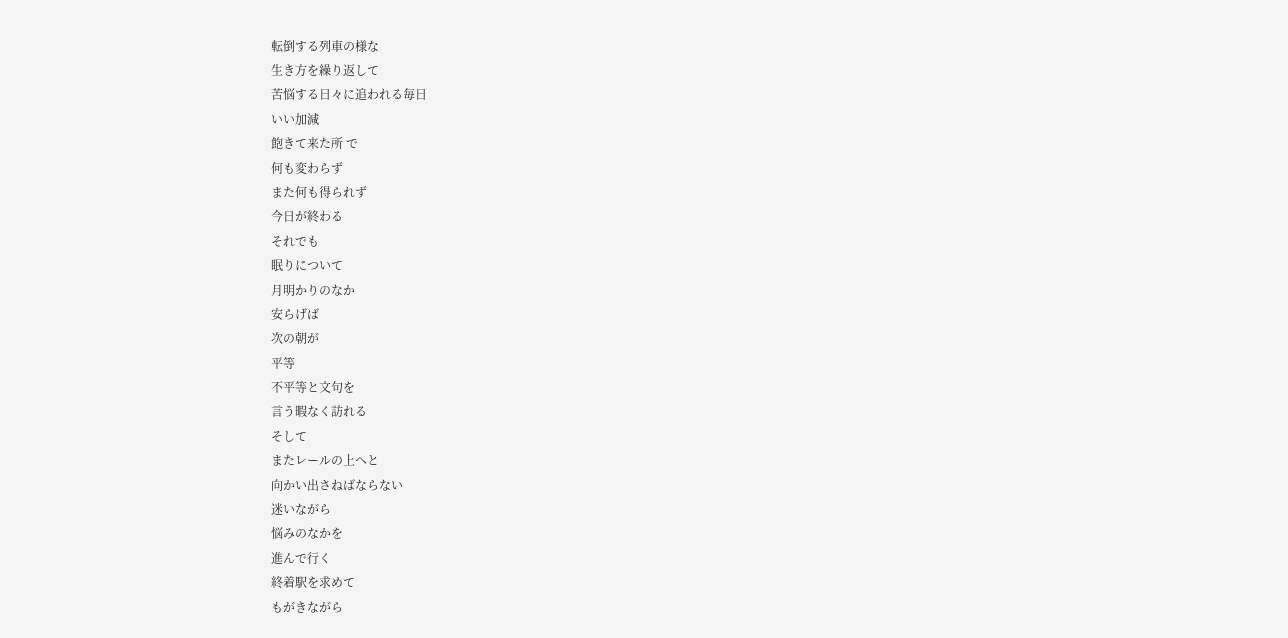転倒する列車の様な
生き方を繰り返して
苦悩する日々に追われる毎日
いい加減
飽きて来た所 で
何も変わらず
また何も得られず
今日が終わる
それでも
眠りについて
月明かりのなか
安らげば
次の朝が
平等
不平等と文句を
言う暇なく訪れる
そして
またレールの上へと
向かい出さねばならない
迷いながら
悩みのなかを
進んで行く
終着駅を求めて
もがきながら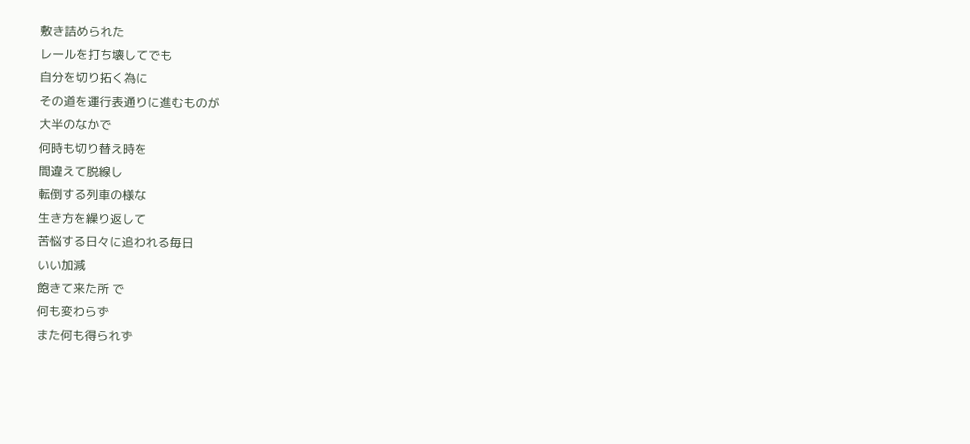敷き詰められた
レールを打ち壊してでも
自分を切り拓く為に
その道を運行表通りに進むものが
大半のなかで
何時も切り替え時を
間違えて脱線し
転倒する列車の様な
生き方を繰り返して
苦悩する日々に追われる毎日
いい加減
飽きて来た所 で
何も変わらず
また何も得られず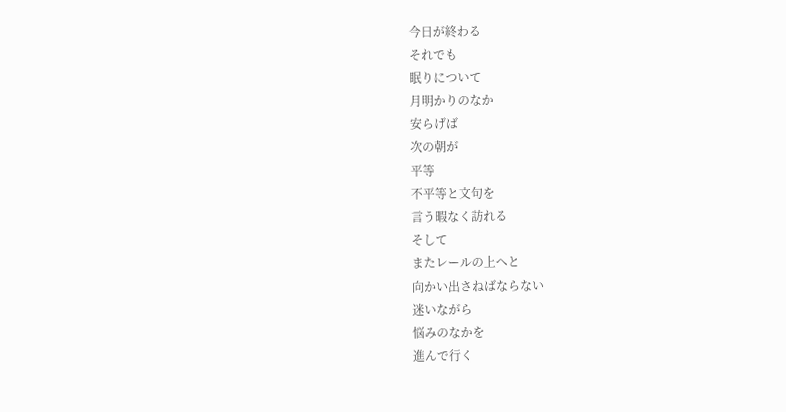今日が終わる
それでも
眠りについて
月明かりのなか
安らげば
次の朝が
平等
不平等と文句を
言う暇なく訪れる
そして
またレールの上へと
向かい出さねばならない
迷いながら
悩みのなかを
進んで行く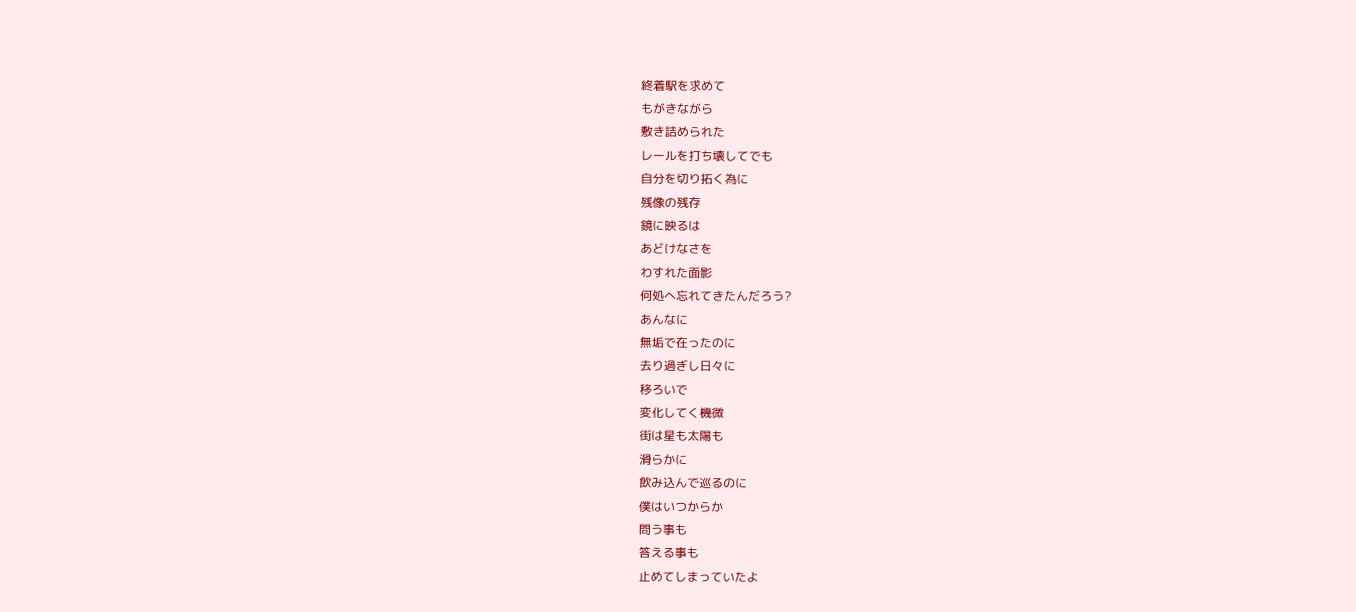終着駅を求めて
もがきながら
敷き詰められた
レールを打ち壊してでも
自分を切り拓く為に
残像の残存
鏡に映るは
あどけなさを
わすれた面影
何処へ忘れてきたんだろう?
あんなに
無垢で在ったのに
去り過ぎし日々に
移ろいで
変化してく機微
街は星も太陽も
滑らかに
飲み込んで巡るのに
僕はいつからか
問う事も
答える事も
止めてしまっていたよ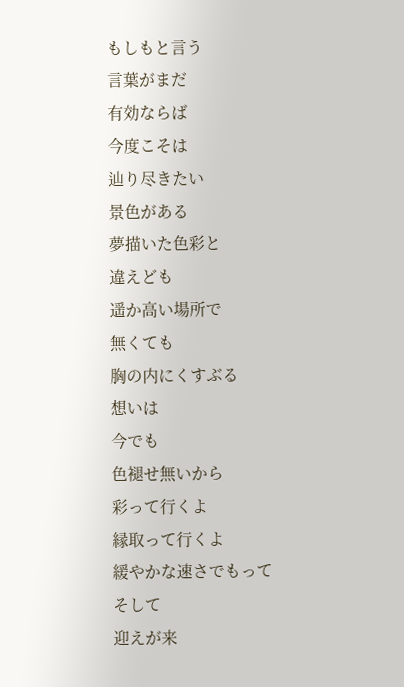もしもと言う
言葉がまだ
有効ならば
今度こそは
辿り尽きたい
景色がある
夢描いた色彩と
違えども
遥か高い場所で
無くても
胸の内にくすぶる
想いは
今でも
色褪せ無いから
彩って行くよ
縁取って行くよ
緩やかな速さでもって
そして
迎えが来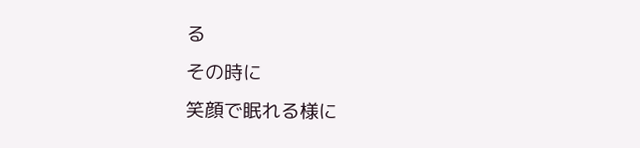る
その時に
笑顔で眠れる様に